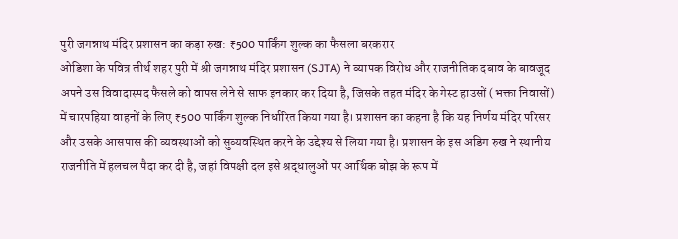पुरी जगन्नाथ मंदिर प्रशासन का कड़ा रुख: ₹500 पार्किंग शुल्क का फैसला बरकरार
ओडिशा के पवित्र तीर्थ शहर पुरी में श्री जगन्नाथ मंदिर प्रशासन (SJTA) ने व्यापक विरोध और राजनीतिक दबाव के बावजूद अपने उस विवादास्पद फैसले को वापस लेने से साफ इनकार कर दिया है, जिसके तहत मंदिर के गेस्ट हाउसों (भक्ता निवासों) में चारपहिया वाहनों के लिए ₹500 पार्किंग शुल्क निर्धारित किया गया है। प्रशासन का कहना है कि यह निर्णय मंदिर परिसर और उसके आसपास की व्यवस्थाओं को सुव्यवस्थित करने के उद्देश्य से लिया गया है। प्रशासन के इस अडिग रुख ने स्थानीय राजनीति में हलचल पैदा कर दी है, जहां विपक्षी दल इसे श्रद्धालुओं पर आर्थिक बोझ के रूप में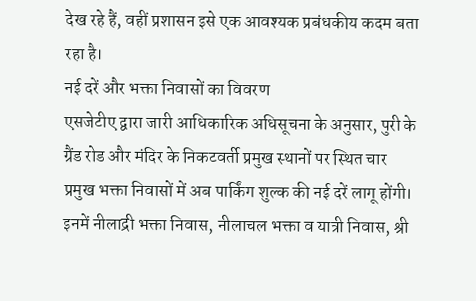देख रहे हैं, वहीं प्रशासन इसे एक आवश्यक प्रबंधकीय कदम बता रहा है।
नई दरें और भक्ता निवासों का विवरण
एसजेटीए द्वारा जारी आधिकारिक अधिसूचना के अनुसार, पुरी के ग्रैंड रोड और मंदिर के निकटवर्ती प्रमुख स्थानों पर स्थित चार प्रमुख भक्ता निवासों में अब पार्किंग शुल्क की नई दरें लागू होंगी। इनमें नीलाद्री भक्ता निवास, नीलाचल भक्ता व यात्री निवास, श्री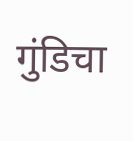गुंडिचा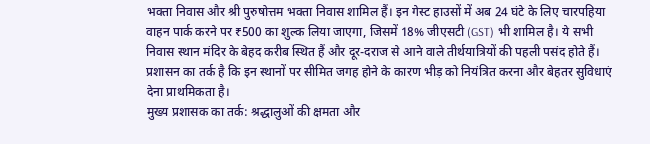भक्ता निवास और श्री पुरुषोत्तम भक्ता निवास शामिल हैं। इन गेस्ट हाउसों में अब 24 घंटे के लिए चारपहिया वाहन पार्क करने पर ₹500 का शुल्क लिया जाएगा, जिसमें 18% जीएसटी (GST) भी शामिल है। ये सभी निवास स्थान मंदिर के बेहद करीब स्थित हैं और दूर-दराज से आने वाले तीर्थयात्रियों की पहली पसंद होते हैं। प्रशासन का तर्क है कि इन स्थानों पर सीमित जगह होने के कारण भीड़ को नियंत्रित करना और बेहतर सुविधाएं देना प्राथमिकता है।
मुख्य प्रशासक का तर्क: श्रद्धालुओं की क्षमता और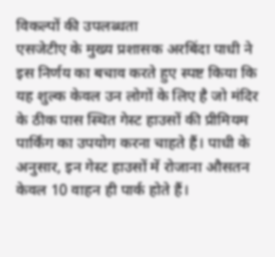विकल्पों की उपलब्धता
एसजेटीए के मुख्य प्रशासक अरबिंदा पाधी ने इस निर्णय का बचाव करते हुए स्पष्ट किया कि यह शुल्क केवल उन लोगों के लिए है जो मंदिर के ठीक पास स्थित गेस्ट हाउसों की प्रीमियम पार्किंग का उपयोग करना चाहते हैं। पाधी के अनुसार, इन गेस्ट हाउसों में रोजाना औसतन केवल 10 वाहन ही पार्क होते हैं।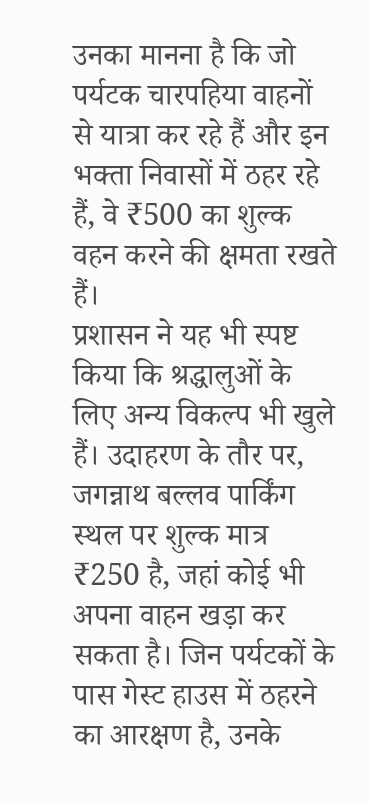उनका मानना है कि जो पर्यटक चारपहिया वाहनों से यात्रा कर रहे हैं और इन भक्ता निवासों में ठहर रहे हैं, वे ₹500 का शुल्क वहन करने की क्षमता रखते हैं।
प्रशासन ने यह भी स्पष्ट किया कि श्रद्धालुओं के लिए अन्य विकल्प भी खुले हैं। उदाहरण के तौर पर, जगन्नाथ बल्लव पार्किंग स्थल पर शुल्क मात्र ₹250 है, जहां कोई भी अपना वाहन खड़ा कर सकता है। जिन पर्यटकों के पास गेस्ट हाउस में ठहरने का आरक्षण है, उनके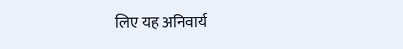लिए यह अनिवार्य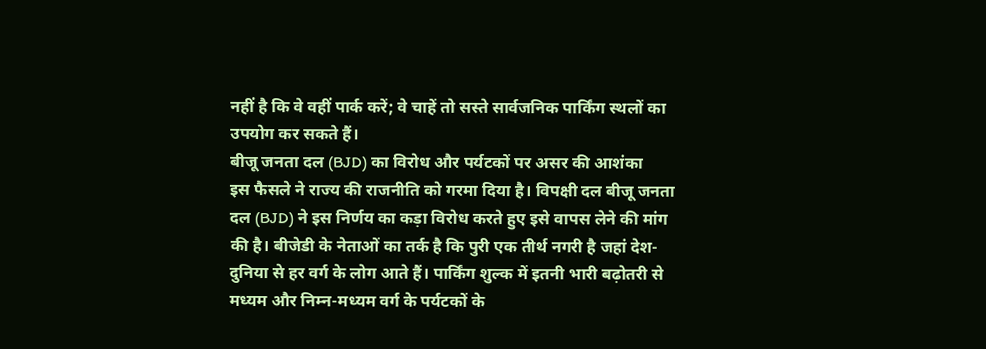नहीं है कि वे वहीं पार्क करें; वे चाहें तो सस्ते सार्वजनिक पार्किंग स्थलों का उपयोग कर सकते हैं।
बीजू जनता दल (BJD) का विरोध और पर्यटकों पर असर की आशंका
इस फैसले ने राज्य की राजनीति को गरमा दिया है। विपक्षी दल बीजू जनता दल (BJD) ने इस निर्णय का कड़ा विरोध करते हुए इसे वापस लेने की मांग की है। बीजेडी के नेताओं का तर्क है कि पुरी एक तीर्थ नगरी है जहां देश-दुनिया से हर वर्ग के लोग आते हैं। पार्किंग शुल्क में इतनी भारी बढ़ोतरी से मध्यम और निम्न-मध्यम वर्ग के पर्यटकों के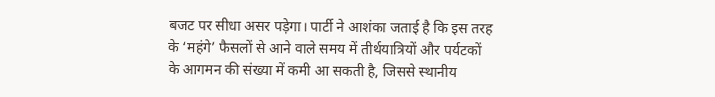बजट पर सीधा असर पड़ेगा। पार्टी ने आशंका जताई है कि इस तरह के ‘महंगे’ फैसलों से आने वाले समय में तीर्थयात्रियों और पर्यटकों के आगमन की संख्या में कमी आ सकती है, जिससे स्थानीय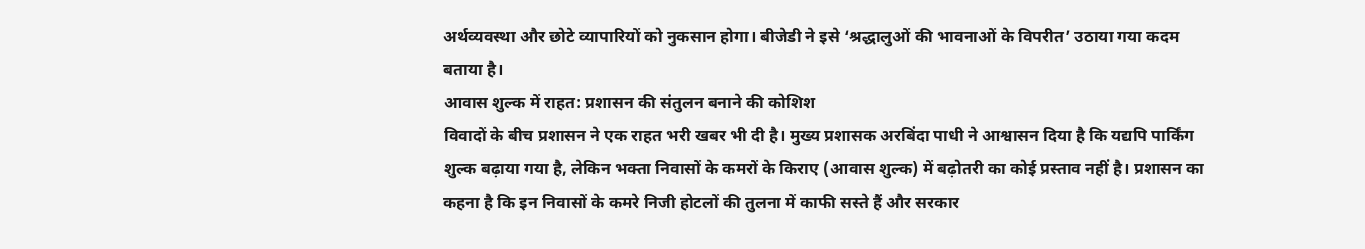अर्थव्यवस्था और छोटे व्यापारियों को नुकसान होगा। बीजेडी ने इसे ‘श्रद्धालुओं की भावनाओं के विपरीत’ उठाया गया कदम बताया है।
आवास शुल्क में राहत: प्रशासन की संतुलन बनाने की कोशिश
विवादों के बीच प्रशासन ने एक राहत भरी खबर भी दी है। मुख्य प्रशासक अरबिंदा पाधी ने आश्वासन दिया है कि यद्यपि पार्किंग शुल्क बढ़ाया गया है, लेकिन भक्ता निवासों के कमरों के किराए (आवास शुल्क) में बढ़ोतरी का कोई प्रस्ताव नहीं है। प्रशासन का कहना है कि इन निवासों के कमरे निजी होटलों की तुलना में काफी सस्ते हैं और सरकार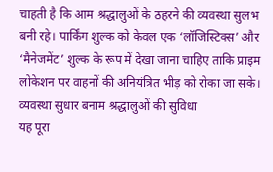चाहती है कि आम श्रद्धालुओं के ठहरने की व्यवस्था सुलभ बनी रहे। पार्किंग शुल्क को केवल एक ‘लॉजिस्टिक्स’ और ‘मैनेजमेंट’ शुल्क के रूप में देखा जाना चाहिए ताकि प्राइम लोकेशन पर वाहनों की अनियंत्रित भीड़ को रोका जा सके।
व्यवस्था सुधार बनाम श्रद्धालुओं की सुविधा
यह पूरा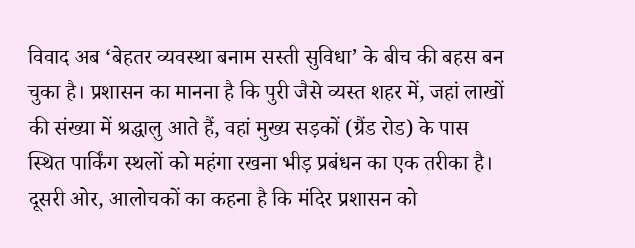विवाद अब ‘बेहतर व्यवस्था बनाम सस्ती सुविधा’ के बीच की बहस बन चुका है। प्रशासन का मानना है कि पुरी जैसे व्यस्त शहर में, जहां लाखों की संख्या में श्रद्धालु आते हैं, वहां मुख्य सड़कों (ग्रैंड रोड) के पास स्थित पार्किंग स्थलों को महंगा रखना भीड़ प्रबंधन का एक तरीका है। दूसरी ओर, आलोचकों का कहना है कि मंदिर प्रशासन को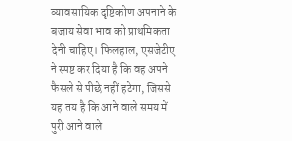व्यावसायिक दृष्टिकोण अपनाने के बजाय सेवा भाव को प्राथमिकता देनी चाहिए। फिलहाल, एसजेटीए ने स्पष्ट कर दिया है कि वह अपने फैसले से पीछे नहीं हटेगा, जिससे यह तय है कि आने वाले समय में पुरी आने वाले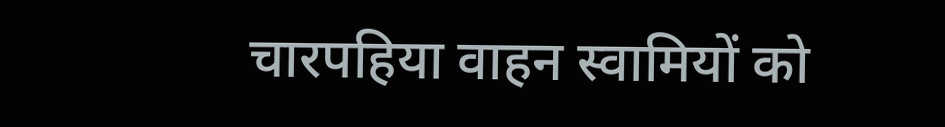चारपहिया वाहन स्वामियों को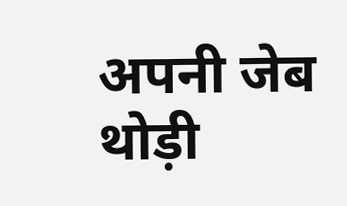अपनी जेब थोड़ी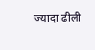ज्यादा ढीली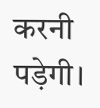करनी पड़ेगी।